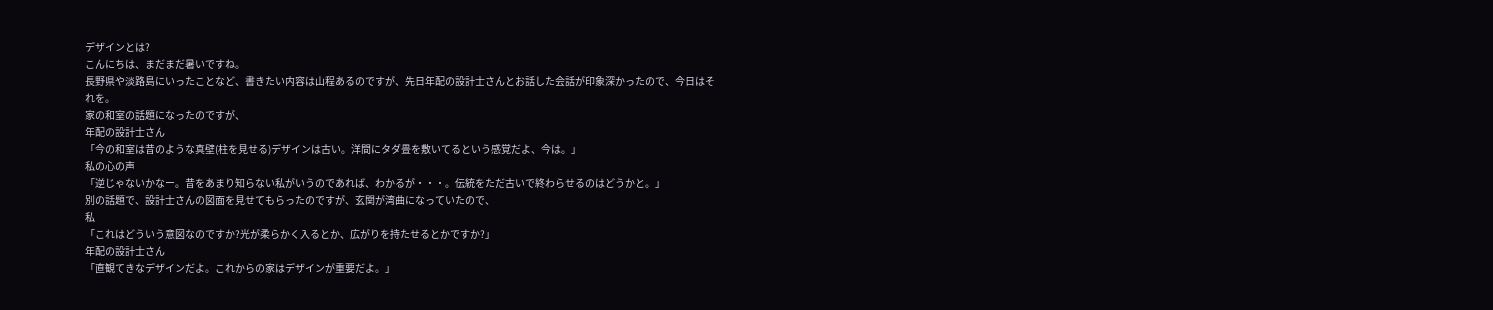デザインとは?
こんにちは、まだまだ暑いですね。
長野県や淡路島にいったことなど、書きたい内容は山程あるのですが、先日年配の設計士さんとお話した会話が印象深かったので、今日はそれを。
家の和室の話題になったのですが、
年配の設計士さん
「今の和室は昔のような真壁(柱を見せる)デザインは古い。洋間にタダ畳を敷いてるという感覚だよ、今は。」
私の心の声
「逆じゃないかなー。昔をあまり知らない私がいうのであれば、わかるが・・・。伝統をただ古いで終わらせるのはどうかと。」
別の話題で、設計士さんの図面を見せてもらったのですが、玄関が湾曲になっていたので、
私
「これはどういう意図なのですか?光が柔らかく入るとか、広がりを持たせるとかですか?」
年配の設計士さん
「直観てきなデザインだよ。これからの家はデザインが重要だよ。」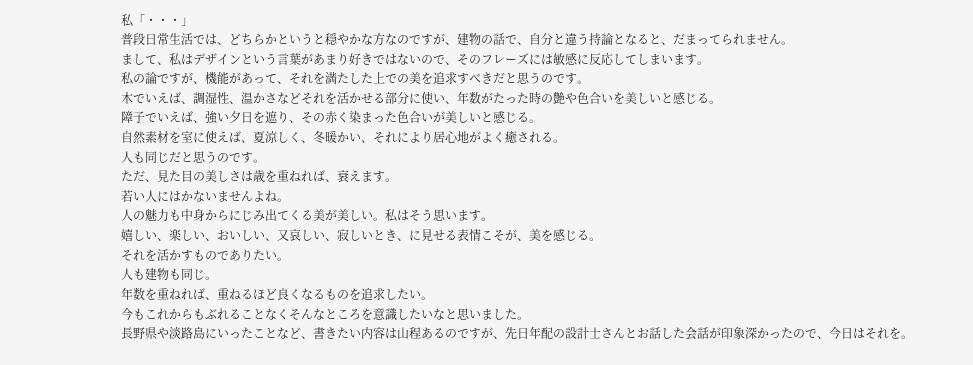私「・・・」
普段日常生活では、どちらかというと穏やかな方なのですが、建物の話で、自分と違う持論となると、だまってられません。
まして、私はデザインという言葉があまり好きではないので、そのフレーズには敏感に反応してしまいます。
私の論ですが、機能があって、それを満たした上での美を追求すべきだと思うのです。
木でいえば、調湿性、温かさなどそれを活かせる部分に使い、年数がたった時の艶や色合いを美しいと感じる。
障子でいえば、強い夕日を遮り、その赤く染まった色合いが美しいと感じる。
自然素材を室に使えば、夏涼しく、冬暖かい、それにより居心地がよく癒される。
人も同じだと思うのです。
ただ、見た目の美しさは歳を重ねれば、衰えます。
若い人にはかないませんよね。
人の魅力も中身からにじみ出てくる美が美しい。私はそう思います。
嬉しい、楽しい、おいしい、又哀しい、寂しいとき、に見せる表情こそが、美を感じる。
それを活かすものでありたい。
人も建物も同じ。
年数を重ねれば、重ねるほど良くなるものを追求したい。
今もこれからもぶれることなくそんなところを意識したいなと思いました。
長野県や淡路島にいったことなど、書きたい内容は山程あるのですが、先日年配の設計士さんとお話した会話が印象深かったので、今日はそれを。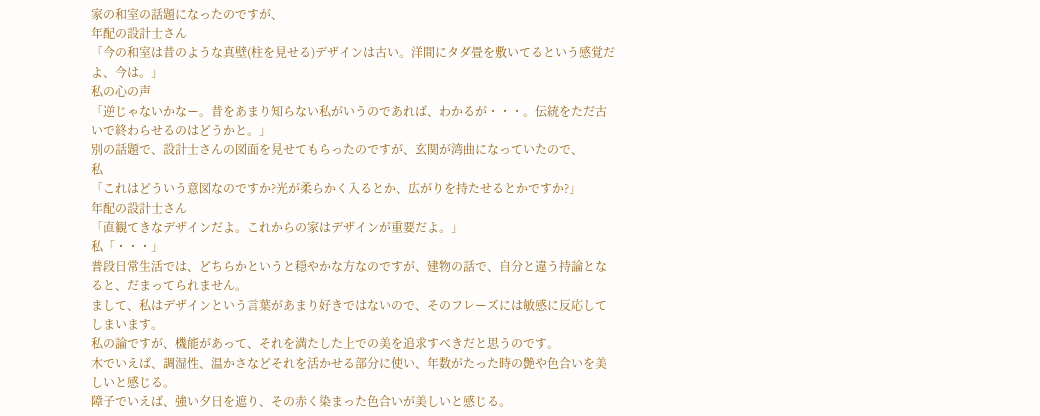家の和室の話題になったのですが、
年配の設計士さん
「今の和室は昔のような真壁(柱を見せる)デザインは古い。洋間にタダ畳を敷いてるという感覚だよ、今は。」
私の心の声
「逆じゃないかなー。昔をあまり知らない私がいうのであれば、わかるが・・・。伝統をただ古いで終わらせるのはどうかと。」
別の話題で、設計士さんの図面を見せてもらったのですが、玄関が湾曲になっていたので、
私
「これはどういう意図なのですか?光が柔らかく入るとか、広がりを持たせるとかですか?」
年配の設計士さん
「直観てきなデザインだよ。これからの家はデザインが重要だよ。」
私「・・・」
普段日常生活では、どちらかというと穏やかな方なのですが、建物の話で、自分と違う持論となると、だまってられません。
まして、私はデザインという言葉があまり好きではないので、そのフレーズには敏感に反応してしまいます。
私の論ですが、機能があって、それを満たした上での美を追求すべきだと思うのです。
木でいえば、調湿性、温かさなどそれを活かせる部分に使い、年数がたった時の艶や色合いを美しいと感じる。
障子でいえば、強い夕日を遮り、その赤く染まった色合いが美しいと感じる。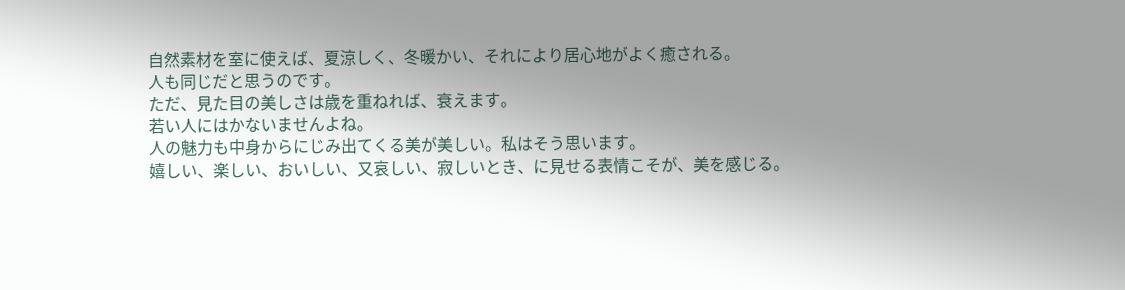自然素材を室に使えば、夏涼しく、冬暖かい、それにより居心地がよく癒される。
人も同じだと思うのです。
ただ、見た目の美しさは歳を重ねれば、衰えます。
若い人にはかないませんよね。
人の魅力も中身からにじみ出てくる美が美しい。私はそう思います。
嬉しい、楽しい、おいしい、又哀しい、寂しいとき、に見せる表情こそが、美を感じる。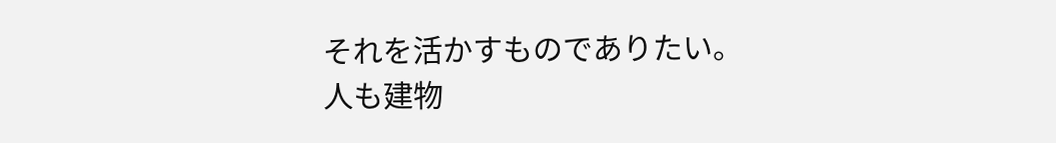それを活かすものでありたい。
人も建物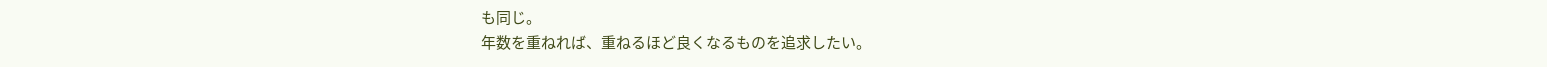も同じ。
年数を重ねれば、重ねるほど良くなるものを追求したい。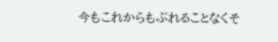今もこれからもぶれることなくそ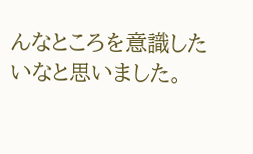んなところを意識したいなと思いました。